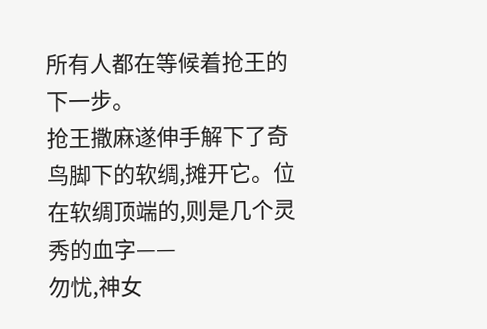所有人都在等候着抢王的下一步。
抢王撒麻遂伸手解下了奇鸟脚下的软绸,摊开它。位在软绸顶端的,则是几个灵秀的血字——
勿忧,神女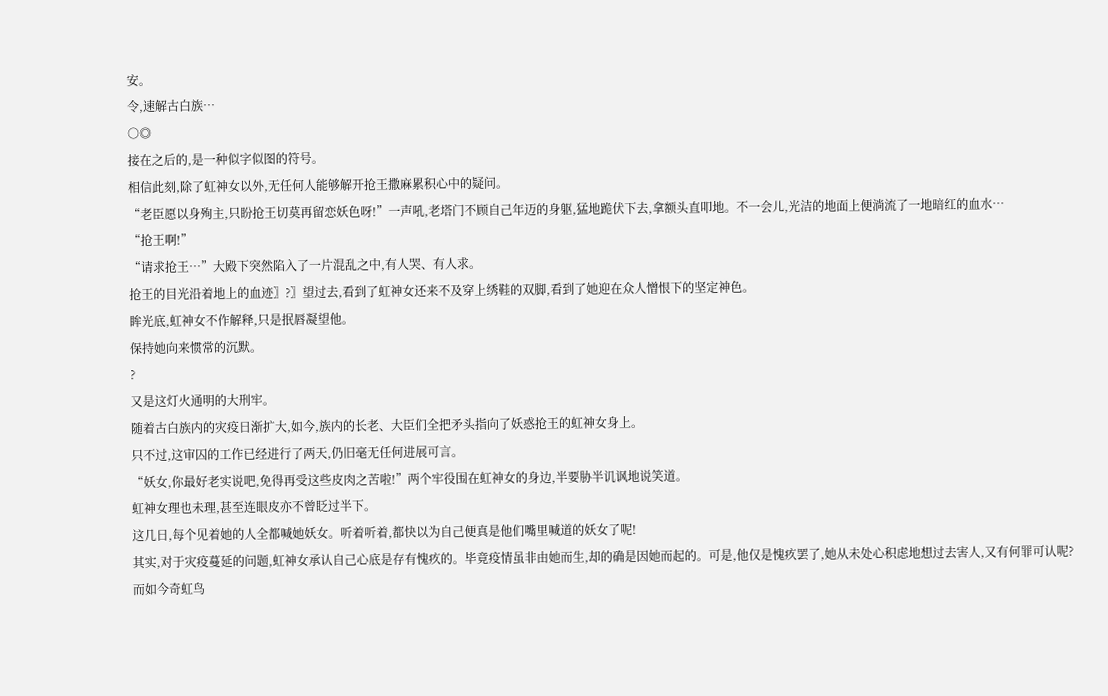安。
令,速解古白族…
○◎
接在之后的,是一种似字似图的符号。
相信此刻,除了虹神女以外,无任何人能够解开抢王撒麻累积心中的疑问。
“老臣愿以身殉主,只盼抢王切莫再留恋妖色呀!”一声吼,老塔门不顾自己年迈的身躯,猛地跪伏下去,拿额头直叩地。不一会儿,光洁的地面上便淌流了一地暗红的血水…
“抢王啊!”
“请求抢王…”大殿下突然陷入了一片混乱之中,有人哭、有人求。
抢王的目光沿着地上的血迹〗?〗望过去,看到了虹神女还来不及穿上绣鞋的双脚,看到了她迎在众人憎恨下的坚定神色。
眸光底,虹神女不作解释,只是抿唇凝望他。
保持她向来惯常的沉默。
?
又是这灯火通明的大刑牢。
随着古白族内的灾疫日渐扩大,如今,族内的长老、大臣们全把矛头指向了妖惑抢王的虹神女身上。
只不过,这审囚的工作已经进行了两天,仍旧毫无任何进展可言。
“妖女,你最好老实说吧,免得再受这些皮肉之苦啦!”两个牢役围在虹神女的身边,半要胁半讥讽地说笑道。
虹神女理也未理,甚至连眼皮亦不曾眨过半下。
这几日,每个见着她的人全都喊她妖女。听着听着,都快以为自己便真是他们嘴里喊道的妖女了呢!
其实,对于灾疫蔓延的问题,虹神女承认自己心底是存有愧疚的。毕竟疫情虽非由她而生,却的确是因她而起的。可是,他仅是愧疚罢了,她从未处心积虑地想过去害人,又有何罪可认呢?
而如今奇虹鸟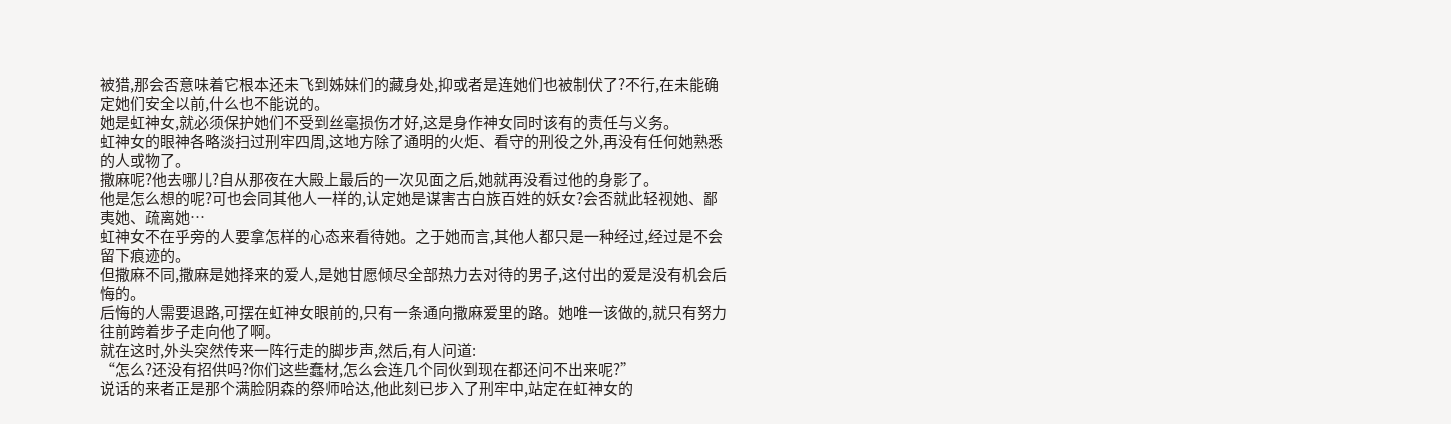被猎,那会否意味着它根本还未飞到姊妹们的藏身处,抑或者是连她们也被制伏了?不行,在未能确定她们安全以前,什么也不能说的。
她是虹神女,就必须保护她们不受到丝毫损伤才好,这是身作神女同时该有的责任与义务。
虹神女的眼神各略淡扫过刑牢四周,这地方除了通明的火炬、看守的刑役之外,再没有任何她熟悉的人或物了。
撒麻呢?他去哪儿?自从那夜在大殿上最后的一次见面之后,她就再没看过他的身影了。
他是怎么想的呢?可也会同其他人一样的,认定她是谋害古白族百姓的妖女?会否就此轻视她、鄙夷她、疏离她…
虹神女不在乎旁的人要拿怎样的心态来看待她。之于她而言,其他人都只是一种经过,经过是不会留下痕迹的。
但撒麻不同,撒麻是她择来的爱人,是她甘愿倾尽全部热力去对待的男子,这付出的爱是没有机会后悔的。
后悔的人需要退路,可摆在虹神女眼前的,只有一条通向撒麻爱里的路。她唯一该做的,就只有努力往前跨着步子走向他了啊。
就在这时,外头突然传来一阵行走的脚步声,然后,有人问道:
“怎么?还没有招供吗?你们这些蠢材,怎么会连几个同伙到现在都还问不出来呢?”
说话的来者正是那个满脸阴森的祭师哈达,他此刻已步入了刑牢中,站定在虹神女的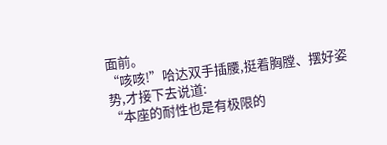面前。
“咳咳!”哈达双手插腰,挺着胸膛、摆好姿势,才接下去说道:
“本座的耐性也是有极限的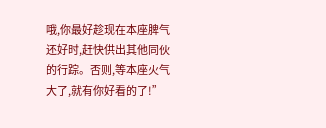哦,你最好趁现在本座脾气还好时,赶快供出其他同伙的行踪。否则,等本座火气大了,就有你好看的了!”